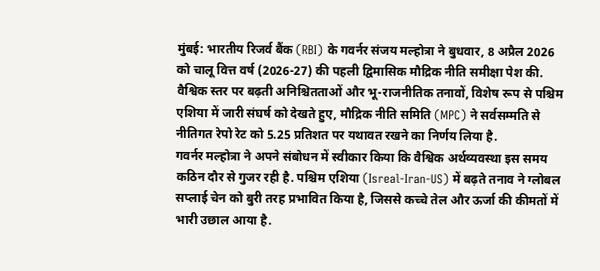मुंबई: भारतीय रिजर्व बैंक (RBI) के गवर्नर संजय मल्होत्रा ने बुधवार, 8 अप्रैल 2026 को चालू वित्त वर्ष (2026-27) की पहली द्विमासिक मौद्रिक नीति समीक्षा पेश की. वैश्विक स्तर पर बढ़ती अनिश्चितताओं और भू-राजनीतिक तनावों, विशेष रूप से पश्चिम एशिया में जारी संघर्ष को देखते हुए, मौद्रिक नीति समिति (MPC) ने सर्वसम्मति से नीतिगत रेपो रेट को 5.25 प्रतिशत पर यथावत रखने का निर्णय लिया है.
गवर्नर मल्होत्रा ने अपने संबोधन में स्वीकार किया कि वैश्विक अर्थव्यवस्था इस समय कठिन दौर से गुजर रही है. पश्चिम एशिया (Isreal-Iran-US) में बढ़ते तनाव ने ग्लोबल सप्लाई चेन को बुरी तरह प्रभावित किया है, जिससे कच्चे तेल और ऊर्जा की कीमतों में भारी उछाल आया है.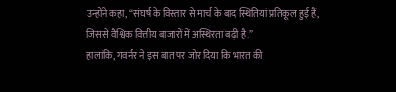उन्होंने कहा, “संघर्ष के विस्तार से मार्च के बाद स्थितियां प्रतिकूल हुई हैं, जिससे वैश्विक वित्तीय बाजारों में अस्थिरता बढ़ी है.”
हालांकि, गवर्नर ने इस बात पर जोर दिया कि भारत की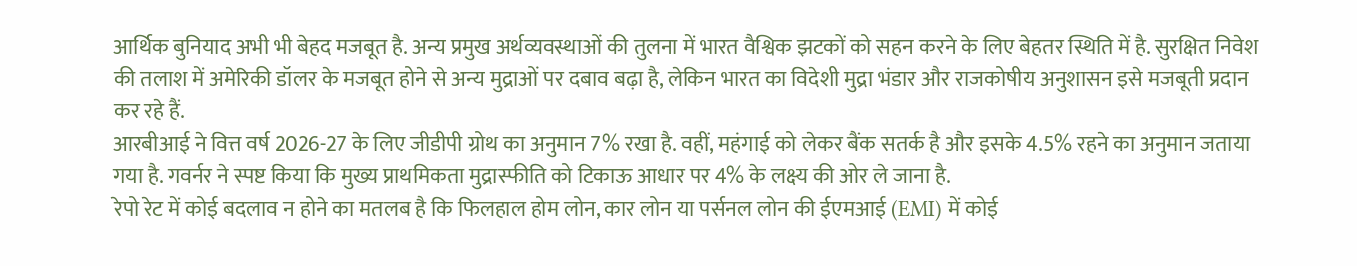आर्थिक बुनियाद अभी भी बेहद मजबूत है. अन्य प्रमुख अर्थव्यवस्थाओं की तुलना में भारत वैश्विक झटकों को सहन करने के लिए बेहतर स्थिति में है. सुरक्षित निवेश की तलाश में अमेरिकी डॉलर के मजबूत होने से अन्य मुद्राओं पर दबाव बढ़ा है, लेकिन भारत का विदेशी मुद्रा भंडार और राजकोषीय अनुशासन इसे मजबूती प्रदान कर रहे हैं.
आरबीआई ने वित्त वर्ष 2026-27 के लिए जीडीपी ग्रोथ का अनुमान 7% रखा है. वहीं, महंगाई को लेकर बैंक सतर्क है और इसके 4.5% रहने का अनुमान जताया गया है. गवर्नर ने स्पष्ट किया कि मुख्य प्राथमिकता मुद्रास्फीति को टिकाऊ आधार पर 4% के लक्ष्य की ओर ले जाना है.
रेपो रेट में कोई बदलाव न होने का मतलब है कि फिलहाल होम लोन, कार लोन या पर्सनल लोन की ईएमआई (EMI) में कोई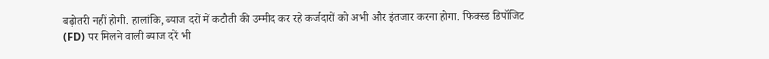बढ़ोतरी नहीं होगी. हालांकि, ब्याज दरों में कटौती की उम्मीद कर रहे कर्जदारों को अभी और इंतजार करना होगा. फिक्स्ड डिपॉजिट (FD) पर मिलने वाली ब्याज दरें भी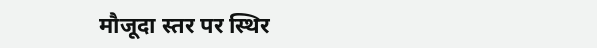मौजूदा स्तर पर स्थिर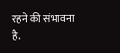रहने की संभावना है.